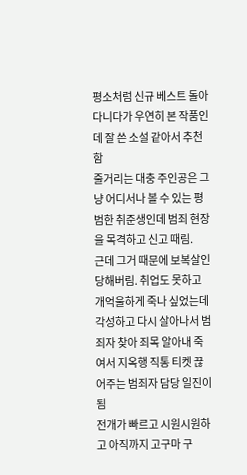평소처럼 신규 베스트 돌아다니다가 우연히 본 작품인데 잘 쓴 소설 같아서 추천함
줄거리는 대충 주인공은 그냥 어디서나 볼 수 있는 평범한 취준생인데 범죄 현장을 목격하고 신고 때림.
근데 그거 때문에 보복살인 당해버림. 취업도 못하고 개억울하게 죽나 싶었는데 각성하고 다시 살아나서 범죄자 찾아 죄목 알아내 죽여서 지옥행 직통 티켓 끊어주는 범죄자 담당 일진이 됨
전개가 빠르고 시원시원하고 아직까지 고구마 구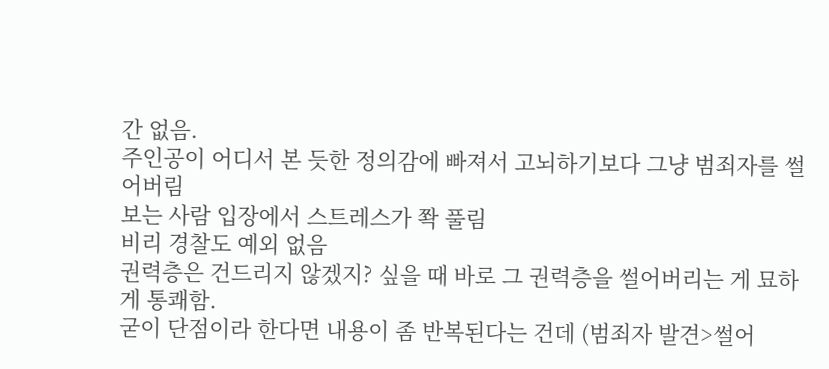간 없음.
주인공이 어디서 본 듯한 정의감에 빠져서 고뇌하기보다 그냥 범죄자를 썰어버림
보는 사람 입장에서 스트레스가 쫙 풀림
비리 경찰도 예외 없음
권력층은 건드리지 않겠지? 싶을 때 바로 그 권력층을 썰어버리는 게 묘하게 통쾌함.
굳이 단점이라 한다면 내용이 좀 반복된다는 건데 (범죄자 발견>썰어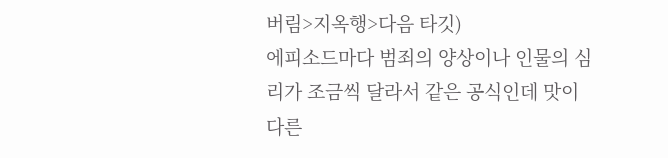버림>지옥행>다음 타깃)
에피소드마다 범죄의 양상이나 인물의 심리가 조금씩 달라서 같은 공식인데 맛이 다른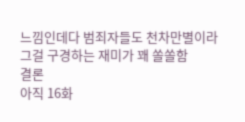느낌인데다 범죄자들도 천차만별이라 그걸 구경하는 재미가 꽤 쏠쏠함
결론
아직 16화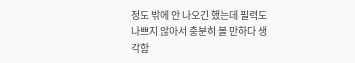정도 밖에 안 나오긴 했는데 필력도 나쁘지 않아서 충분히 볼 만하다 생각함